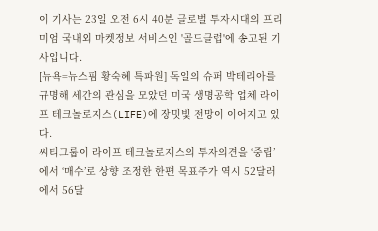이 기사는 23일 오전 6시 40분 글로벌 투자시대의 프리미엄 국내외 마켓정보 서비스인 '골드클럽'에 송고된 기사입니다.
[뉴욕=뉴스핌 황숙혜 특파원] 독일의 슈퍼 박테리아를 규명해 세간의 관심을 모았던 미국 생명공학 업체 라이프 테크놀로지스(LIFE)에 장밋빛 전망이 이어지고 있다.
씨티그룹이 라이프 테크놀로지스의 투자의견을 ‘중립’에서 ‘매수’로 상향 조정한 한편 목표주가 역시 52달러에서 56달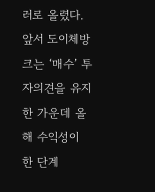러로 올렸다. 앞서 도이체방크는 ‘매수’ 투자의견을 유지한 가운데 올해 수익성이 한 단계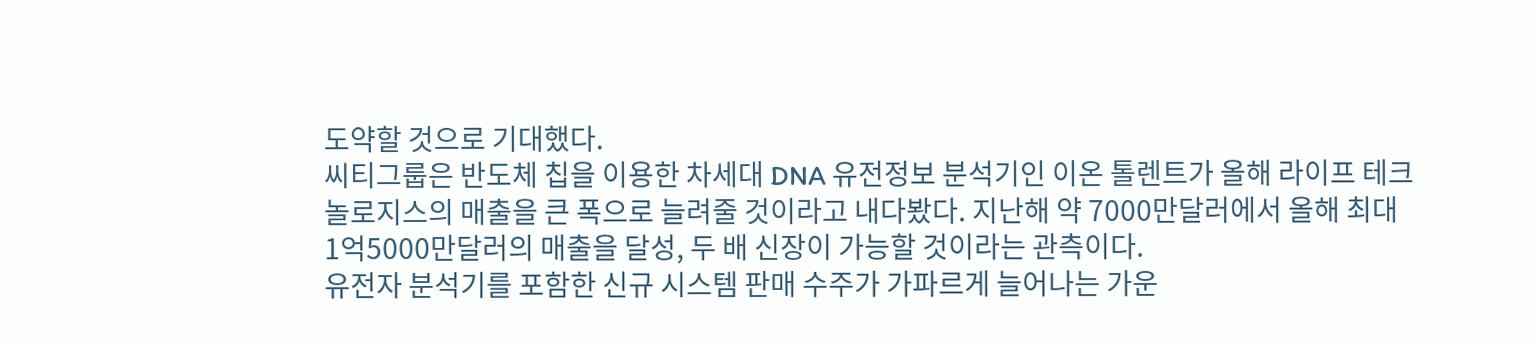도약할 것으로 기대했다.
씨티그룹은 반도체 칩을 이용한 차세대 DNA 유전정보 분석기인 이온 톨렌트가 올해 라이프 테크놀로지스의 매출을 큰 폭으로 늘려줄 것이라고 내다봤다. 지난해 약 7000만달러에서 올해 최대 1억5000만달러의 매출을 달성, 두 배 신장이 가능할 것이라는 관측이다.
유전자 분석기를 포함한 신규 시스템 판매 수주가 가파르게 늘어나는 가운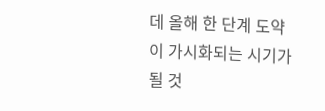데 올해 한 단계 도약이 가시화되는 시기가 될 것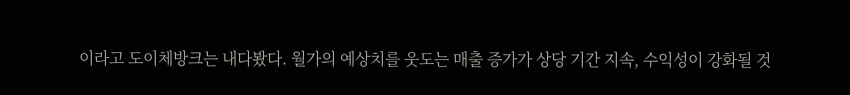이라고 도이체방크는 내다봤다. 월가의 예상치를 웃도는 매출 증가가 상당 기간 지속, 수익성이 강화될 것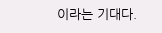이라는 기대다.